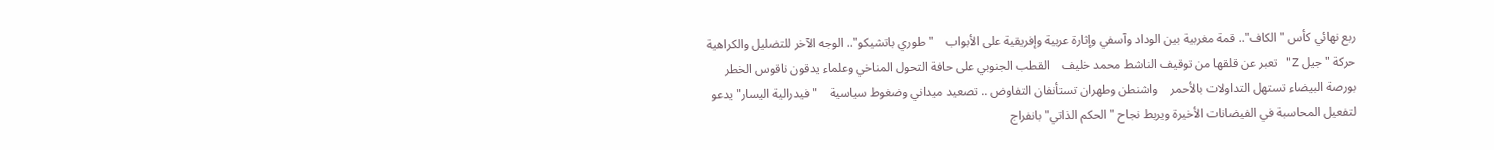ربع نهائي كأس "الكاف".. قمة مغربية بين الوداد وآسفي وإثارة عربية وإفريقية على الأبواب    "طوري باتشيكو".. الوجه الآخر للتضليل والكراهية    حركة "جيل Z" تعبر عن قلقها من توقيف الناشط محمد خليف    القطب الجنوبي على حافة التحول المناخي وعلماء يدقون ناقوس الخطر    بورصة البيضاء تستهل التداولات بالأحمر    واشنطن وطهران تستأنفان التفاوض .. تصعيد ميداني وضغوط سياسية    "فيدرالية اليسار" يدعو لتفعيل المحاسبة في الفيضانات الأخيرة ويربط نجاح "الحكم الذاتي" بانفراج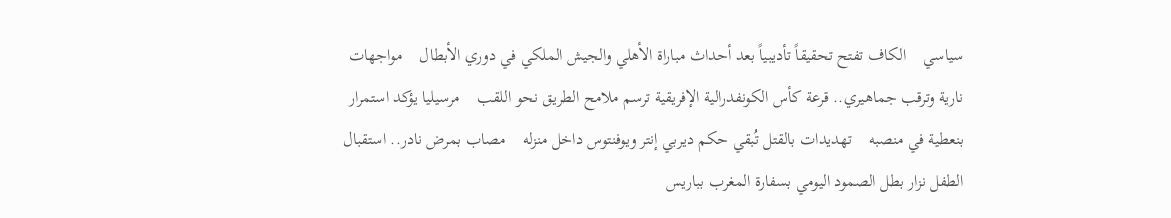سياسي    الكاف تفتح تحقيقاً تأديبياً بعد أحداث مباراة الأهلي والجيش الملكي في دوري الأبطال    مواجهات نارية وترقب جماهيري.. قرعة كأس الكونفدرالية الإفريقية ترسم ملامح الطريق نحو اللقب    مرسيليا يؤكد استمرار بنعطية في منصبه    تهديدات بالقتل تُبقي حكم ديربي إنتر ويوفنتوس داخل منزله    مصاب بمرض نادر.. استقبال الطفل نزار بطل الصمود اليومي بسفارة المغرب بباريس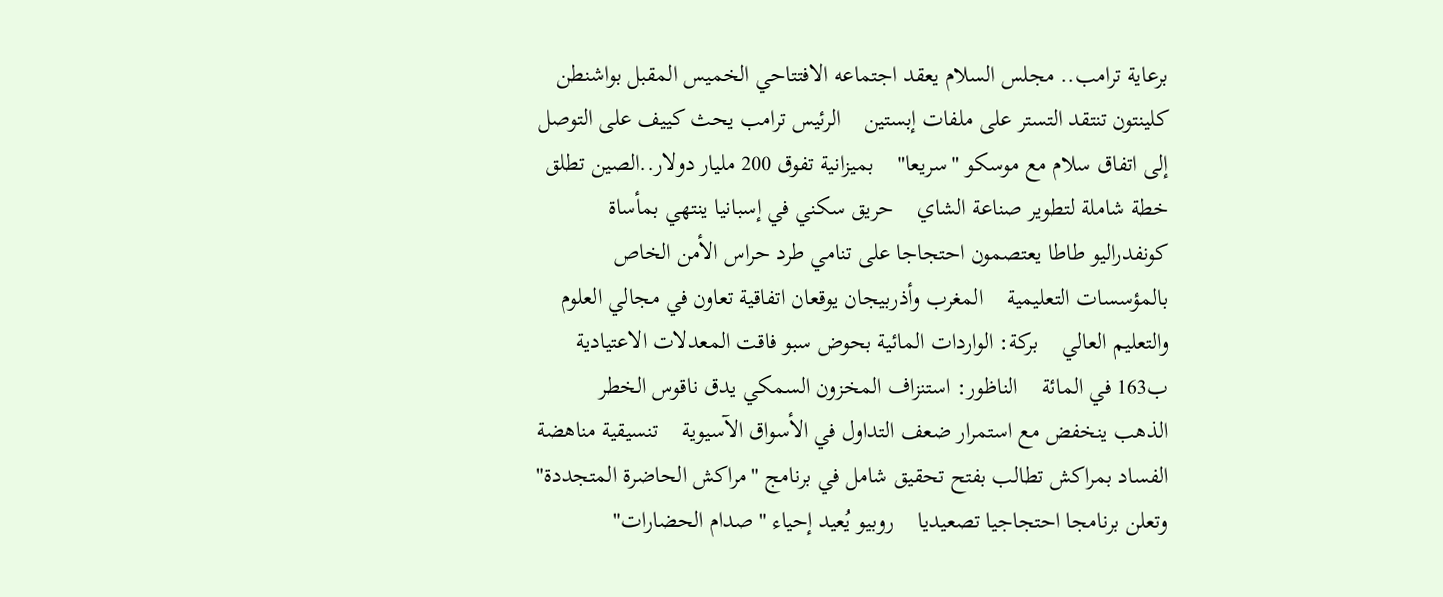برعاية ترامب.. مجلس السلام يعقد اجتماعه الافتتاحي الخميس المقبل بواشنطن        كلينتون تنتقد التستر على ملفات إبستين    الرئيس ترامب يحث كييف على التوصل إلى اتفاق سلام مع موسكو "سريعا"    بميزانية تفوق 200 مليار دولار..الصين تطلق خطة شاملة لتطوير صناعة الشاي    حريق سكني في إسبانيا ينتهي بمأساة    كونفدراليو طاطا يعتصمون احتجاجا على تنامي طرد حراس الأمن الخاص بالمؤسسات التعليمية    المغرب وأذربيجان يوقعان اتفاقية تعاون في مجالي العلوم والتعليم العالي    بركة: الواردات المائية بحوض سبو فاقت المعدلات الاعتيادية ب163 في المائة    الناظور: استنزاف المخزون السمكي يدق ناقوس الخطر    الذهب ينخفض مع استمرار ضعف التداول في الأسواق الآسيوية    تنسيقية مناهضة الفساد بمراكش تطالب بفتح تحقيق شامل في برنامج "مراكش الحاضرة المتجددة" وتعلن برنامجا احتجاجيا تصعيديا    روبيو يُعيد إحياء "صدام الحضارات"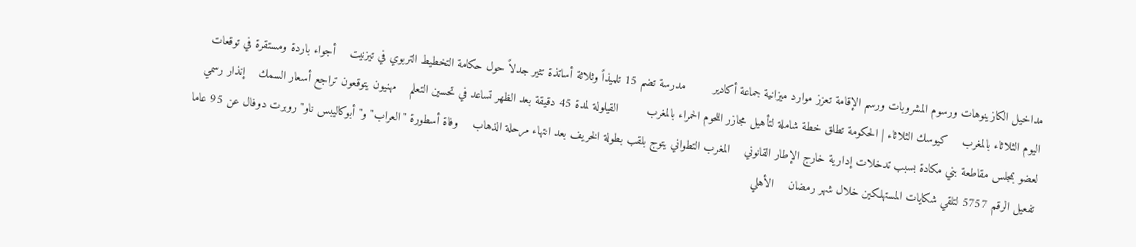مداخيل الكازينوهات ورسوم المشروبات ورسم الإقامة تعزز موارد ميزانية جماعة أكادير        مدرسة تضم 15 تلميذاً وثلاثة أساتذة تثير جدلاً حول حكامة التخطيط التربوي في تيزنيت    أجواء باردة ومستقرة في توقعات اليوم الثلاثاء بالمغرب    كيوسك الثلاثاء | الحكومة تطلق خطة شاملة لتأهيل مجازر اللحوم الحمراء بالمغرب        القيلولة لمدة 45 دقيقة بعد الظهر تساعد في تحسين التعلم    مهنيون يتوقعون تراجع أسعار السمك    إنذار رسمي لعضو بمجلس مقاطعة بني مكادة بسبب تدخلات إدارية خارج الإطار القانوني    المغرب التطواني يتوج بلقب بطولة الخريف بعد انتهاء مرحلة الذهاب    وفاة أسطورة "العراب" و"أبوكاليبس ناو" روبرت دوفال عن 95 عاما    تفعيل الرقم 5757 لتلقي شكايات المستهلكين خلال شهر رمضان    الأهلي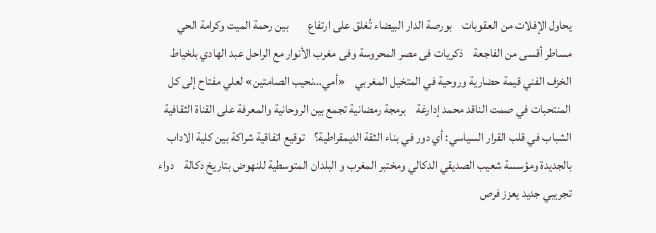يحاول الإفلات من العقوبات    بورصة الدار البيضاء تُغلق على ارتفاع        بين رحمة الميت وكرامة الحي مساطر أقسى من الفاجعة    ذكريات فى مصر المحروسة وفى مغرب الأنوار مع الراحل عبد الهادي بلخياط    الخزف الفني قيمة حضارية وروحية في المتخيل المغربي    «أمي…نحيب الصامتين» لعلي مفتاح إلى كل المنتحبات في صمت الناقد محمد إدارغة    برمجة رمضانية تجمع بين الروحانية والمعرفة على القناة الثقافية    الشباب في قلب القرار السياسي: أي دور في بناء الثقة الديمقراطية؟    توقيع اتفاقية شراكة بين كلية الاداب بالجديدة ومؤسسة شعيب الصديقي الدكالي ومختبر المغرب و البلدان المتوسطية للنهوض بتاريخ دكالة    دواء تجريبي جديد يعزز فرص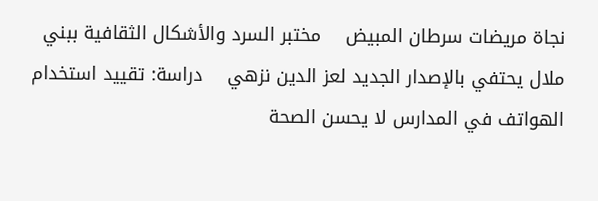نجاة مريضات سرطان المبيض    مختبر السرد والأشكال الثقافية ببني ملال يحتفي بالإصدار الجديد لعز الدين نزهي    دراسة: تقييد استخدام الهواتف في المدارس لا يحسن الصحة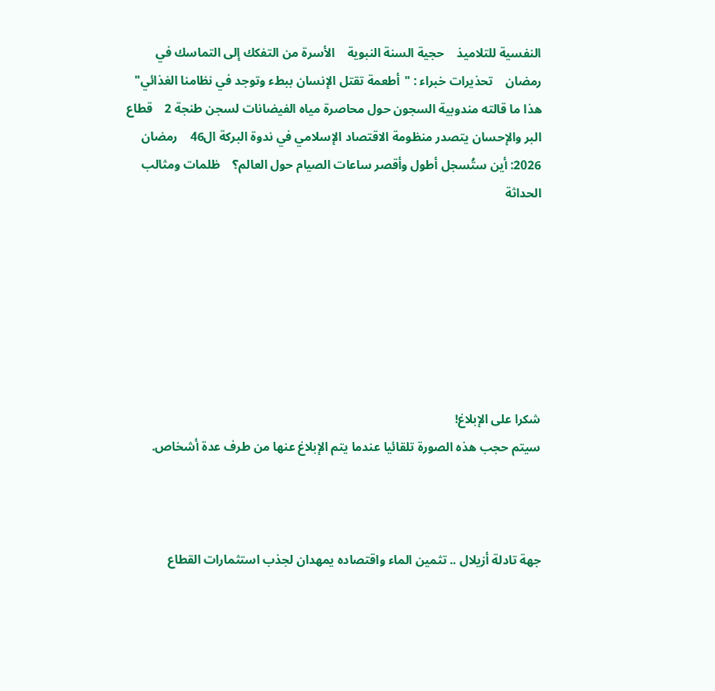النفسية للتلاميذ    حجية السنة النبوية    الأسرة من التفكك إلى التماسك في رمضان    تحذيرات خبراء : "أطعمة تقتل الإنسان ببطء وتوجد في نظامنا الغذائي"    هذا ما قالته مندوبية السجون حول محاصرة مياه الفيضانات لسجن طنجة 2    قطاع البر والإحسان يتصدر منظومة الاقتصاد الإسلامي في ندوة البركة ال46    رمضان 2026: أين ستُسجل أطول وأقصر ساعات الصيام حول العالم؟    ظلمات ومثالب الحداثة







شكرا على الإبلاغ!
سيتم حجب هذه الصورة تلقائيا عندما يتم الإبلاغ عنها من طرف عدة أشخاص.



جهة تادلة أزيلال .. تثمين الماء واقتصاده يمهدان لجذب استثمارات القطاع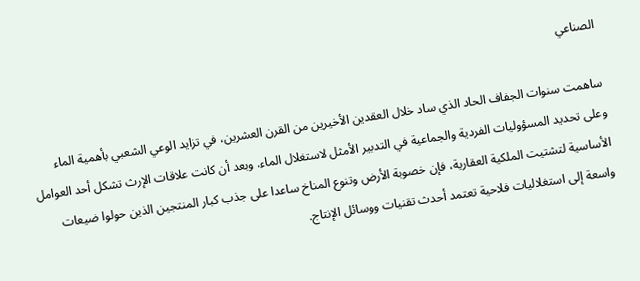الصناعي

ساهمت سنوات الجفاف الحاد الذي ساد خلال العقدين الأخيرين من القرن العشرين، في تزايد الوعي الشعبي بأهمية الماء وعلى تحديد المسؤوليات الفردية والجماعية في التدبير الأمثل لاستغلال الماء. وبعد أن كانت علاقات الإرث تشكل أحد العوامل الأساسية لتشتيت الملكية العقارية، فإن خصوبة الأرض وتنوع المناخ ساعدا على جذب كبار المنتجين الذين حولوا ضيعات واسعة إلى استغلاليات فلاحية تعتمد أحدث تقنيات ووسائل الإنتاج.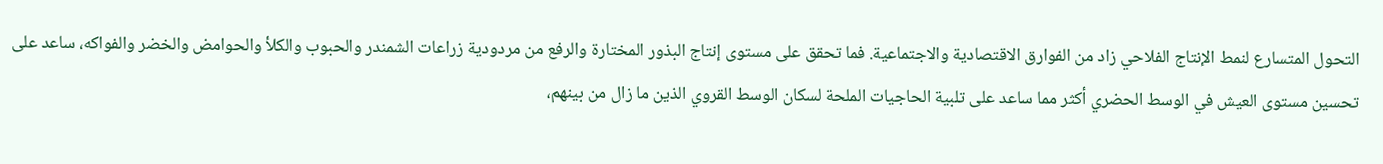التحول المتسارع لنمط الإنتاج الفلاحي زاد من الفوارق الاقتصادية والاجتماعية. فما تحقق على مستوى إنتاج البذور المختارة والرفع من مردودية زراعات الشمندر والحبوب والكلأ والحوامض والخضر والفواكه، ساعد على تحسين مستوى العيش في الوسط الحضري أكثر مما ساعد على تلبية الحاجيات الملحة لسكان الوسط القروي الذين ما زال من بينهم،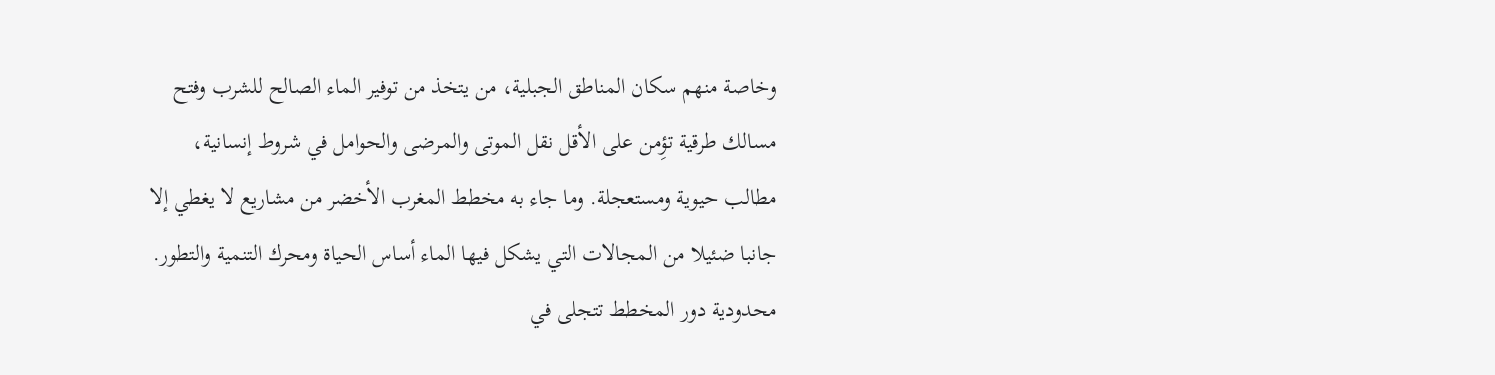وخاصة منهم سكان المناطق الجبلية، من يتخذ من توفير الماء الصالح للشرب وفتح مسالك طرقية تؤِمن على الأقل نقل الموتى والمرضى والحوامل في شروط إنسانية، مطالب حيوية ومستعجلة. وما جاء به مخطط المغرب الأخضر من مشاريع لا يغطي إلا جانبا ضئيلا من المجالات التي يشكل فيها الماء أساس الحياة ومحرك التنمية والتطور.
محدودية دور المخطط تتجلى في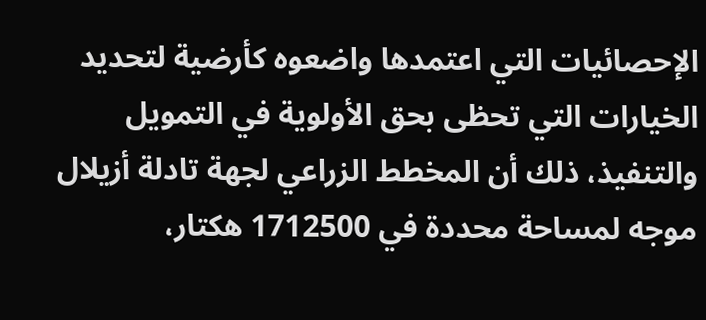الإحصائيات التي اعتمدها واضعوه كأرضية لتحديد الخيارات التي تحظى بحق الأولوية في التمويل والتنفيذ، ذلك أن المخطط الزراعي لجهة تادلة أزيلال موجه لمساحة محددة في 1712500 هكتار،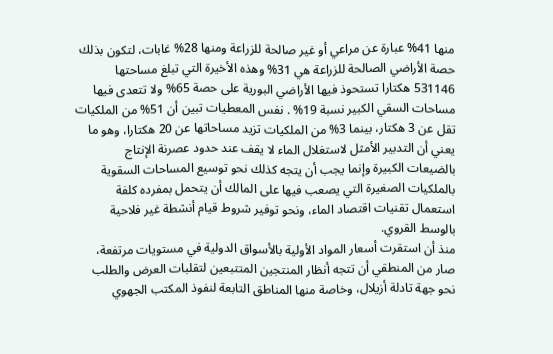منها 41% عبارة عن مراعي أو غير صالحة للزراعة ومنها 28% غابات، لتكون بذلك حصة الأراضي الصالحة للزراعة هي 31% وهذه الأخيرة التي تبلغ مساحتها 531146 هكتارا تستحوذ فيها الأراضي البورية على حصة 65% ولا تتعدى فيها مساحات السقي الكبير نسبة 19% . نفس المعطيات تبين أن 51% من الملكيات تقل عن 3 هكتار، بينما 3% من الملكيات تزيد مساحاتها عن 20 هكتارا، وهو ما يعني أن التدبير الأمثل لاستغلال الماء لا يقف عند حدود عصرنة الإنتاج بالضيعات الكبيرة وإنما يجب أن يتجه كذلك نحو توسيع المساحات السقوية بالملكيات الصغيرة التي يصعب فيها على المالك أن يتحمل بمفرده كلفة استعمال تقنيات اقتصاد الماء، ونحو توفير شروط قيام أنشطة غير فلاحية بالوسط القروي.
منذ أن استقرت أسعار المواد الأولية بالأسواق الدولية في مستويات مرتفعة، صار من المنطقي أن تتجه أنظار المنتجين المتتبعين لتقلبات العرض والطلب نحو جهة تادلة أزيلال، وخاصة منها المناطق التابعة لنفوذ المكتب الجهوي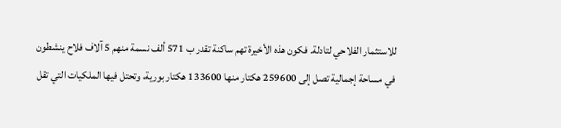للاستثمار الفلاحي لتادلة. فكون هذه الأخيرة تهم ساكنة تقدر ب 571 ألف نسمة منهم 5 آلاف فلاح ينشطون في مساحة إجمالية تصل إلى 259600 هكتار منها 133600 هكتار بورية، وتحتل فيها الملكيات التي تقل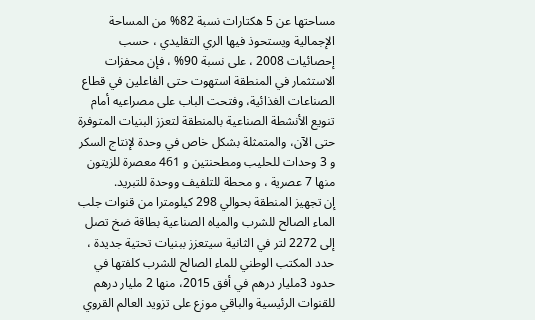مساحتها عن 5 هكتارات نسبة 82% من المساحة الإجمالية ويستحوذ فيها الري التقليدي ، حسب إحصائيات 2008 ، على نسبة 90% ، فإن محفزات الاستثمار في المنطقة استهوت حتى الفاعلين في قطاع الصناعات الغذائية، وفتحت الباب على مصراعيه أمام تنويع الأنشطة الصناعية بالمنطقة لتعزز البنيات المتوفرة حتى الآن، والمتمثلة بشكل خاص في وحدة لإنتاج السكر و 3 وحدات للحليب ومطحنتين و 461 معصرة للزيتون منها 7 عصرية ، و محطة للتلفيف ووحدة للتبريد.
إن تجهيز المنطقة بحوالي 298 كيلومترا من قنوات جلب الماء الصالح للشرب والمياه الصناعية بطاقة ضخ تصل إلى 2272 لتر في الثانية سيتعزز ببنيات تحتية جديدة ، حدد المكتب الوطني للماء الصالح للشرب كلفتها في حدود 3مليار درهم في أفق 2015، منها 2 مليار درهم للقنوات الرئيسية والباقي موزع على تزويد العالم القروي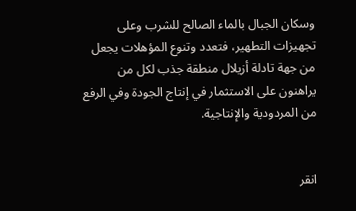وسكان الجبال بالماء الصالح للشرب وعلى تجهيزات التطهير، فتعدد وتنوع المؤهلات يجعل من جهة تادلة أزيلال منطقة جذب لكل من يراهنون على الاستثمار في إنتاج الجودة وفي الرفع من المردودية والإنتاجية.


انقر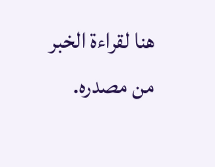هنا لقراءة الخبر من مصدره.